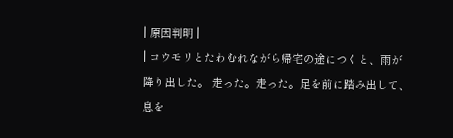| 原因判明 |
| コウモリとたわむれながら帰宅の途につくと、雨が降り出した。 走った。走った。足を前に踏み出して、息を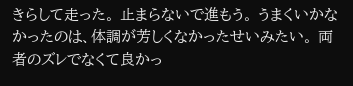きらして走った。 止まらないで進もう。 うまくいかなかったのは、体調が芳しくなかったせいみたい。 両者のズレでなくて良かっ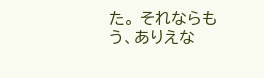た。 それならもう、ありえな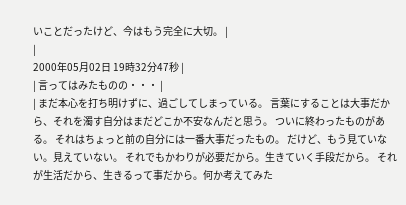いことだったけど、今はもう完全に大切。 |
|
2000年05月02日 19時32分47秒 |
| 言ってはみたものの・・・ |
| まだ本心を打ち明けずに、過ごしてしまっている。 言葉にすることは大事だから、それを濁す自分はまだどこか不安なんだと思う。 ついに終わったものがある。 それはちょっと前の自分には一番大事だったもの。 だけど、もう見ていない。見えていない。 それでもかわりが必要だから。生きていく手段だから。 それが生活だから、生きるって事だから。何か考えてみた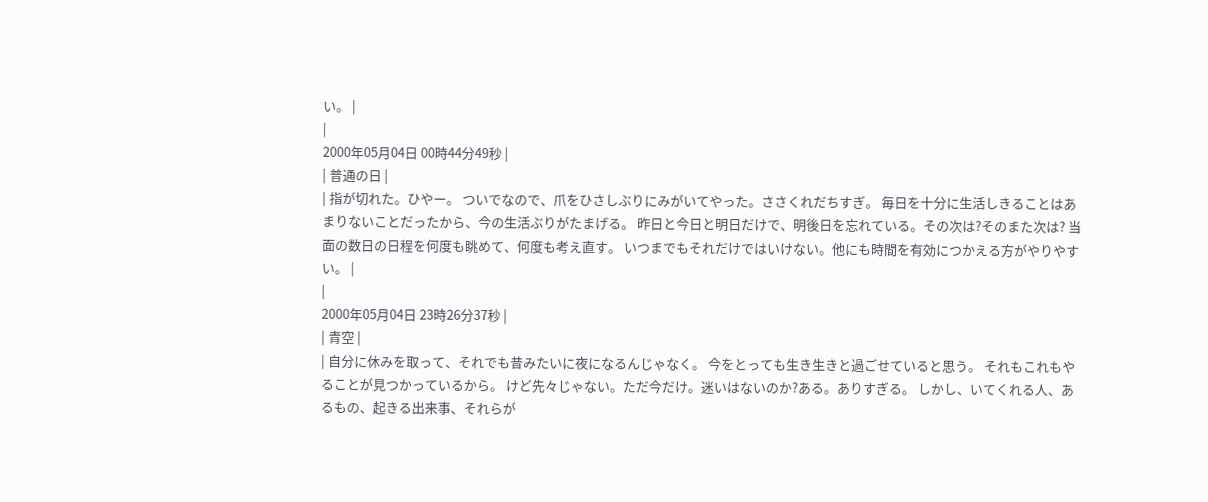い。 |
|
2000年05月04日 00時44分49秒 |
| 普通の日 |
| 指が切れた。ひやー。 ついでなので、爪をひさしぶりにみがいてやった。ささくれだちすぎ。 毎日を十分に生活しきることはあまりないことだったから、今の生活ぶりがたまげる。 昨日と今日と明日だけで、明後日を忘れている。その次は?そのまた次は? 当面の数日の日程を何度も眺めて、何度も考え直す。 いつまでもそれだけではいけない。他にも時間を有効につかえる方がやりやすい。 |
|
2000年05月04日 23時26分37秒 |
| 青空 |
| 自分に休みを取って、それでも昔みたいに夜になるんじゃなく。 今をとっても生き生きと過ごせていると思う。 それもこれもやることが見つかっているから。 けど先々じゃない。ただ今だけ。迷いはないのか?ある。ありすぎる。 しかし、いてくれる人、あるもの、起きる出来事、それらが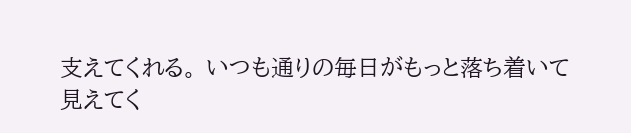支えてくれる。 いつも通りの毎日がもっと落ち着いて見えてく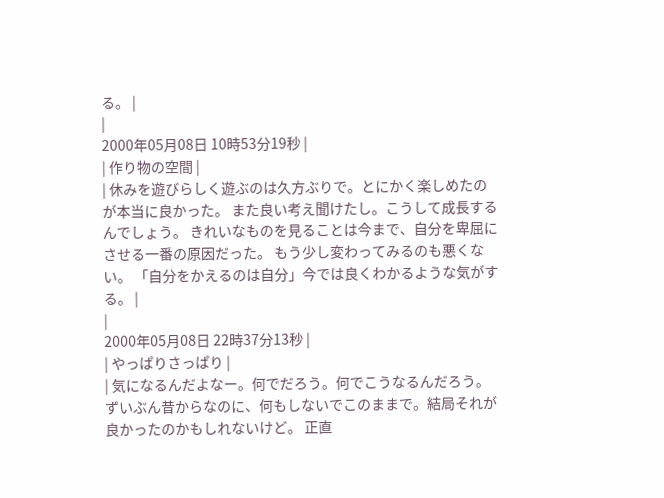る。 |
|
2000年05月08日 10時53分19秒 |
| 作り物の空間 |
| 休みを遊びらしく遊ぶのは久方ぶりで。とにかく楽しめたのが本当に良かった。 また良い考え聞けたし。こうして成長するんでしょう。 きれいなものを見ることは今まで、自分を卑屈にさせる一番の原因だった。 もう少し変わってみるのも悪くない。 「自分をかえるのは自分」今では良くわかるような気がする。 |
|
2000年05月08日 22時37分13秒 |
| やっぱりさっぱり |
| 気になるんだよなー。何でだろう。何でこうなるんだろう。 ずいぶん昔からなのに、何もしないでこのままで。結局それが良かったのかもしれないけど。 正直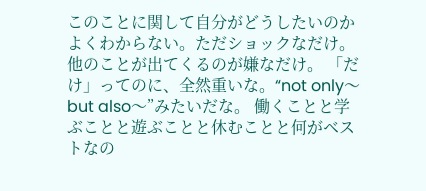このことに関して自分がどうしたいのかよくわからない。ただショックなだけ。 他のことが出てくるのが嫌なだけ。 「だけ」ってのに、全然重いな。“not only〜but also〜”みたいだな。 働くことと学ぶことと遊ぶことと休むことと何がベストなの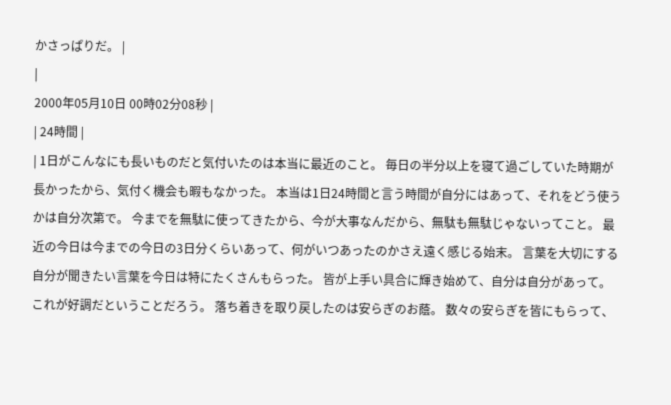かさっぱりだ。 |
|
2000年05月10日 00時02分08秒 |
| 24時間 |
| 1日がこんなにも長いものだと気付いたのは本当に最近のこと。 毎日の半分以上を寝て過ごしていた時期が長かったから、気付く機会も暇もなかった。 本当は1日24時間と言う時間が自分にはあって、それをどう使うかは自分次第で。 今までを無駄に使ってきたから、今が大事なんだから、無駄も無駄じゃないってこと。 最近の今日は今までの今日の3日分くらいあって、何がいつあったのかさえ遠く感じる始末。 言葉を大切にする自分が聞きたい言葉を今日は特にたくさんもらった。 皆が上手い具合に輝き始めて、自分は自分があって。 これが好調だということだろう。 落ち着きを取り戻したのは安らぎのお蔭。 数々の安らぎを皆にもらって、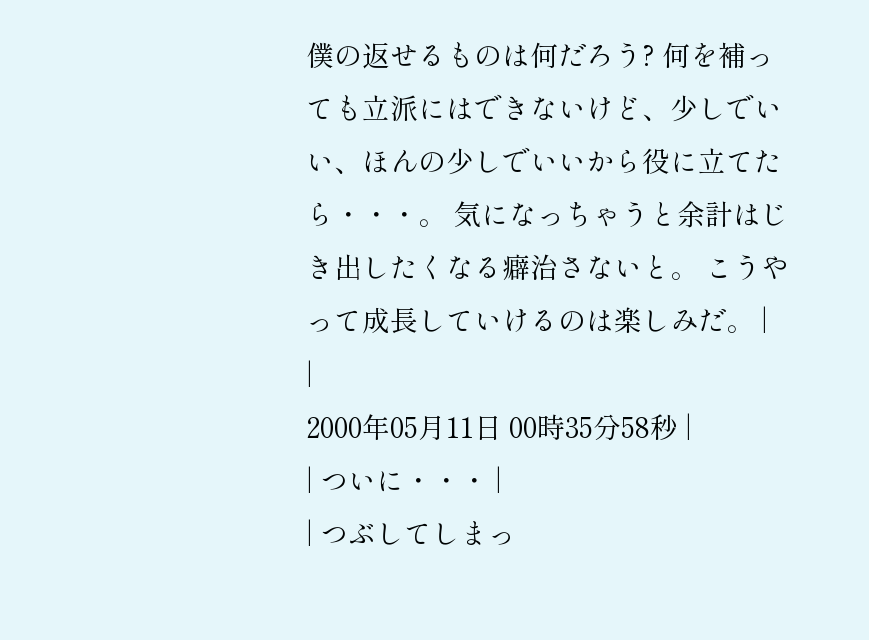僕の返せるものは何だろう? 何を補っても立派にはできないけど、少しでいい、ほんの少しでいいから役に立てたら・・・。 気になっちゃうと余計はじき出したくなる癖治さないと。 こうやって成長していけるのは楽しみだ。 |
|
2000年05月11日 00時35分58秒 |
| ついに・・・ |
| つぶしてしまっ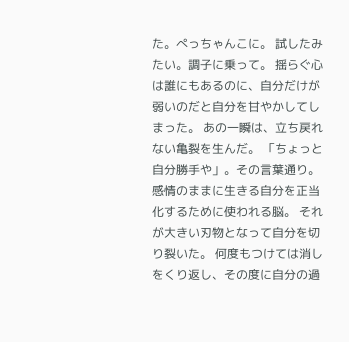た。ぺっちゃんこに。 試したみたい。調子に乗って。 揺らぐ心は誰にもあるのに、自分だけが弱いのだと自分を甘やかしてしまった。 あの一瞬は、立ち戻れない亀裂を生んだ。 「ちょっと自分勝手や」。その言葉通り。 感情のままに生きる自分を正当化するために使われる脳。 それが大きい刃物となって自分を切り裂いた。 何度もつけては消しをくり返し、その度に自分の過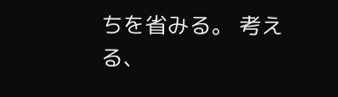ちを省みる。 考える、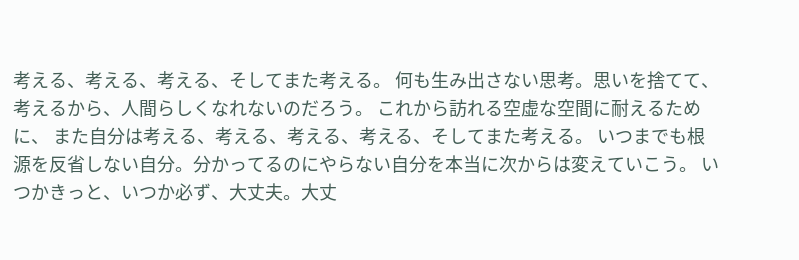考える、考える、考える、そしてまた考える。 何も生み出さない思考。思いを捨てて、考えるから、人間らしくなれないのだろう。 これから訪れる空虚な空間に耐えるために、 また自分は考える、考える、考える、考える、そしてまた考える。 いつまでも根源を反省しない自分。分かってるのにやらない自分を本当に次からは変えていこう。 いつかきっと、いつか必ず、大丈夫。大丈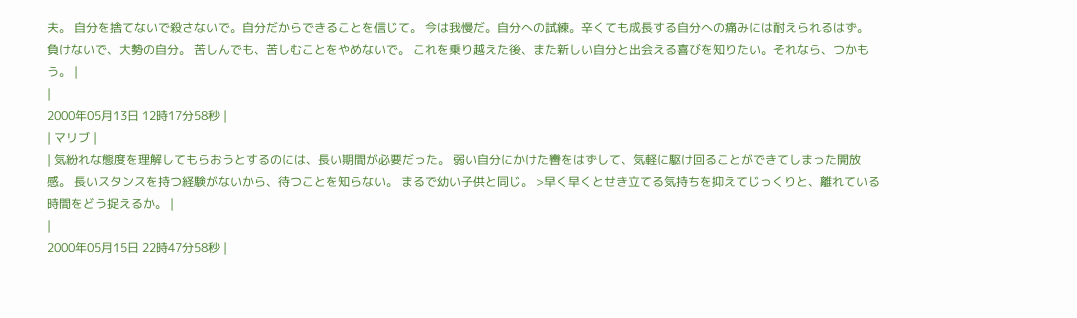夫。 自分を捨てないで殺さないで。自分だからできることを信じて。 今は我慢だ。自分への試練。辛くても成長する自分への痛みには耐えられるはず。 負けないで、大勢の自分。 苦しんでも、苦しむことをやめないで。 これを乗り越えた後、また新しい自分と出会える喜びを知りたい。それなら、つかもう。 |
|
2000年05月13日 12時17分58秒 |
| マリブ |
| 気紛れな態度を理解してもらおうとするのには、長い期間が必要だった。 弱い自分にかけた轡をはずして、気軽に駆け回ることができてしまった開放感。 長いスタンスを持つ経験がないから、待つことを知らない。 まるで幼い子供と同じ。 >早く早くとせき立てる気持ちを抑えてじっくりと、離れている時間をどう捉えるか。 |
|
2000年05月15日 22時47分58秒 |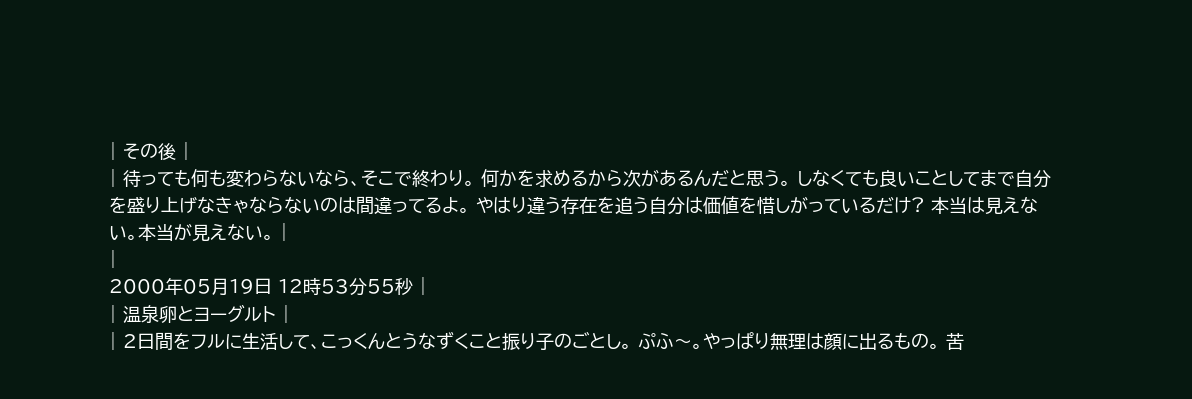| その後 |
| 待っても何も変わらないなら、そこで終わり。 何かを求めるから次があるんだと思う。 しなくても良いことしてまで自分を盛り上げなきゃならないのは間違ってるよ。 やはり違う存在を追う自分は価値を惜しがっているだけ? 本当は見えない。本当が見えない。 |
|
2000年05月19日 12時53分55秒 |
| 温泉卵とヨーグルト |
| 2日間をフルに生活して、こっくんとうなずくこと振り子のごとし。 ぷふ〜。やっぱり無理は顔に出るもの。 苦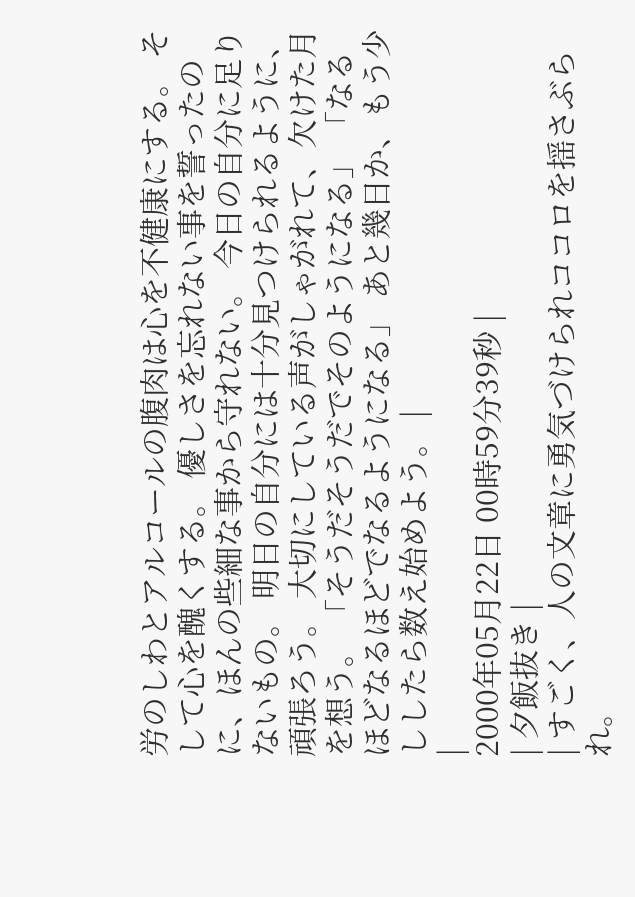労のしわとアルコールの腹肉は心を不健康にする。 そして心を醜くする。 優しさを忘れない事を誓ったのに、ほんの些細な事から守れない。 今日の自分に足りないもの。 明日の自分には十分見つけられるように、頑張ろう。 大切にしている声がしゃがれて、欠けた月を想う。 「そうだそうだでそのようになる」 「なるほどなるほどでなるようになる」 あと幾日か、もう少ししたら数え始めよう。 |
|
2000年05月22日 00時59分39秒 |
| 夕飯抜き |
| すごく、人の文章に勇気づけられココロを揺さぶられ。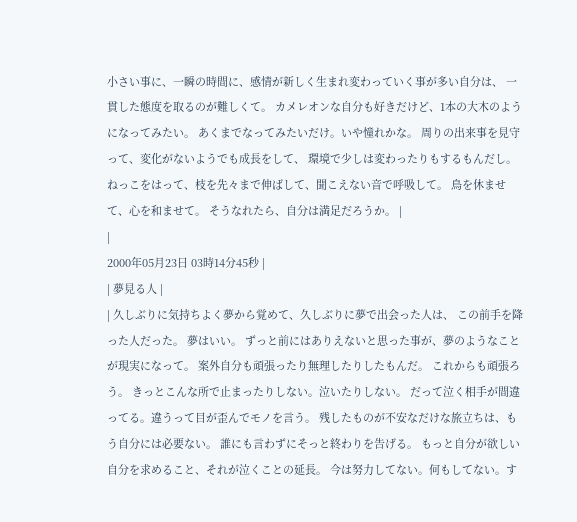小さい事に、一瞬の時間に、感情が新しく生まれ変わっていく事が多い自分は、 一貫した態度を取るのが難しくて。 カメレオンな自分も好きだけど、1本の大木のようになってみたい。 あくまでなってみたいだけ。いや憧れかな。 周りの出来事を見守って、変化がないようでも成長をして、 環境で少しは変わったりもするもんだし。 ねっこをはって、枝を先々まで伸ばして、聞こえない音で呼吸して。 鳥を休ませて、心を和ませて。 そうなれたら、自分は満足だろうか。 |
|
2000年05月23日 03時14分45秒 |
| 夢見る人 |
| 久しぶりに気持ちよく夢から覚めて、久しぶりに夢で出会った人は、 この前手を降った人だった。 夢はいい。 ずっと前にはありえないと思った事が、夢のようなことが現実になって。 案外自分も頑張ったり無理したりしたもんだ。 これからも頑張ろう。 きっとこんな所で止まったりしない。泣いたりしない。 だって泣く相手が間違ってる。違うって目が歪んでモノを言う。 残したものが不安なだけな旅立ちは、もう自分には必要ない。 誰にも言わずにそっと終わりを告げる。 もっと自分が欲しい自分を求めること、それが泣くことの延長。 今は努力してない。何もしてない。す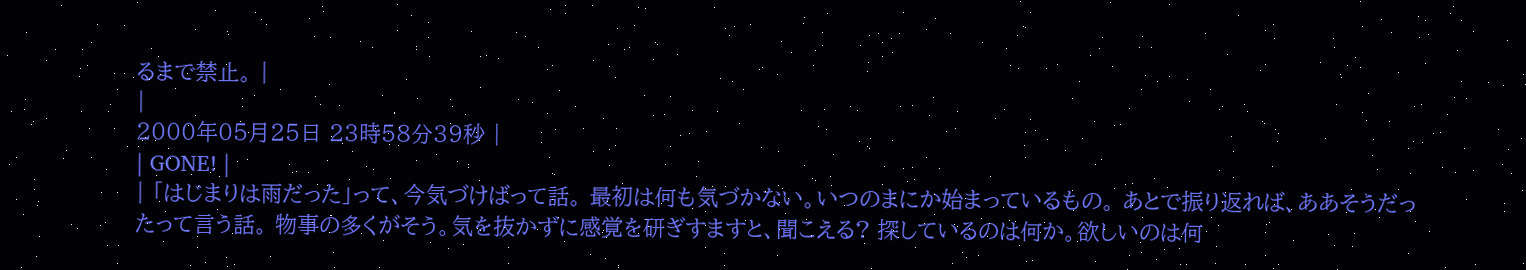るまで禁止。 |
|
2000年05月25日 23時58分39秒 |
| GONE! |
| 「はじまりは雨だった」って、今気づけばって話。 最初は何も気づかない。いつのまにか始まっているもの。 あとで振り返れば、ああそうだったって言う話。 物事の多くがそう。気を抜かずに感覚を研ぎすますと、聞こえる? 探しているのは何か。欲しいのは何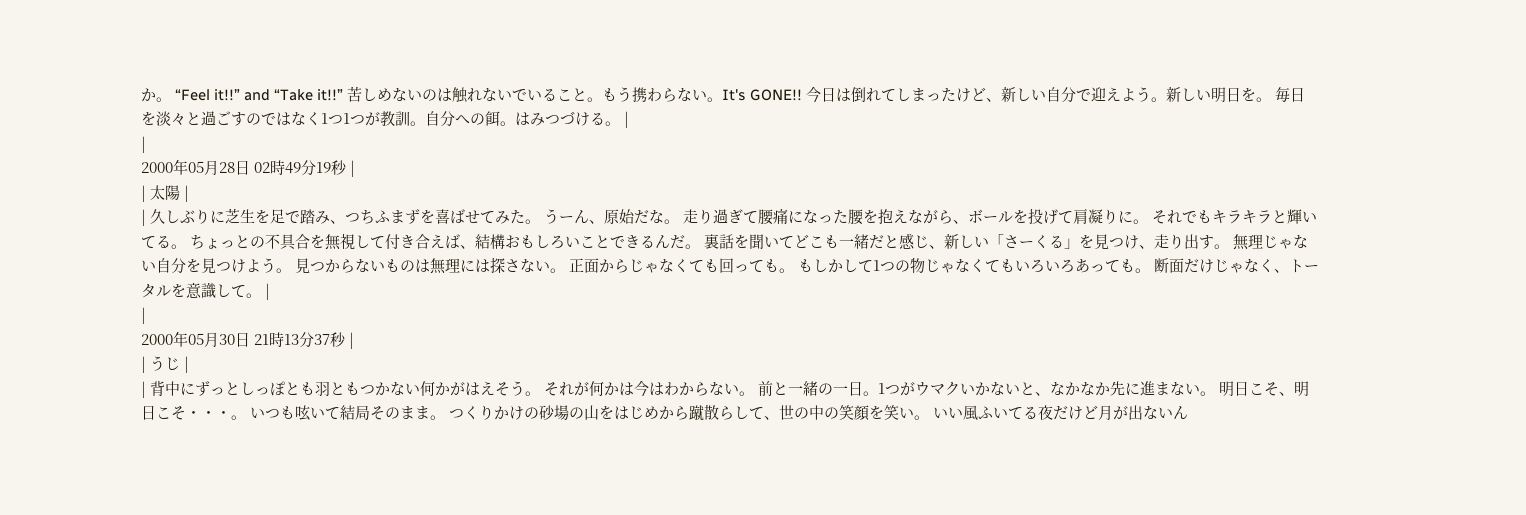か。 “Feel it!!” and “Take it!!” 苦しめないのは触れないでいること。もう携わらない。It's GONE!! 今日は倒れてしまったけど、新しい自分で迎えよう。新しい明日を。 毎日を淡々と過ごすのではなく1つ1つが教訓。自分への餌。はみつづける。 |
|
2000年05月28日 02時49分19秒 |
| 太陽 |
| 久しぶりに芝生を足で踏み、つちふまずを喜ばせてみた。 うーん、原始だな。 走り過ぎて腰痛になった腰を抱えながら、ボールを投げて肩凝りに。 それでもキラキラと輝いてる。 ちょっとの不具合を無視して付き合えば、結構おもしろいことできるんだ。 裏話を聞いてどこも一緒だと感じ、新しい「さーくる」を見つけ、走り出す。 無理じゃない自分を見つけよう。 見つからないものは無理には探さない。 正面からじゃなくても回っても。 もしかして1つの物じゃなくてもいろいろあっても。 断面だけじゃなく、トータルを意識して。 |
|
2000年05月30日 21時13分37秒 |
| うじ |
| 背中にずっとしっぽとも羽ともつかない何かがはえそう。 それが何かは今はわからない。 前と一緒の一日。1つがウマクいかないと、なかなか先に進まない。 明日こそ、明日こそ・・・。 いつも呟いて結局そのまま。 つくりかけの砂場の山をはじめから蹴散らして、世の中の笑顔を笑い。 いい風ふいてる夜だけど月が出ないん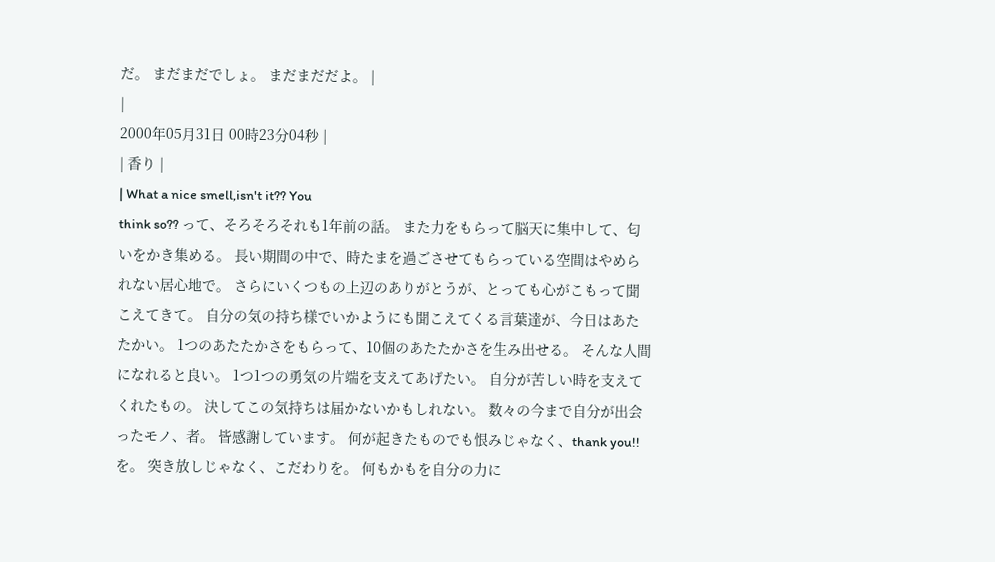だ。 まだまだでしょ。 まだまだだよ。 |
|
2000年05月31日 00時23分04秒 |
| 香り |
| What a nice smell,isn't it?? You
think so?? って、そろそろそれも1年前の話。 また力をもらって脳天に集中して、匂いをかき集める。 長い期間の中で、時たまを過ごさせてもらっている空間はやめられない居心地で。 さらにいくつもの上辺のありがとうが、とっても心がこもって聞こえてきて。 自分の気の持ち様でいかようにも聞こえてくる言葉達が、今日はあたたかい。 1つのあたたかさをもらって、10個のあたたかさを生み出せる。 そんな人間になれると良い。 1つ1つの勇気の片端を支えてあげたい。 自分が苦しい時を支えてくれたもの。 決してこの気持ちは届かないかもしれない。 数々の今まで自分が出会ったモノ、者。 皆感謝しています。 何が起きたものでも恨みじゃなく、thank you!!を。 突き放しじゃなく、こだわりを。 何もかもを自分の力に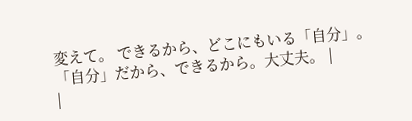変えて。 できるから、どこにもいる「自分」。 「自分」だから、できるから。大丈夫。 |
|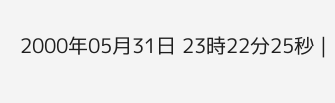2000年05月31日 23時22分25秒 |